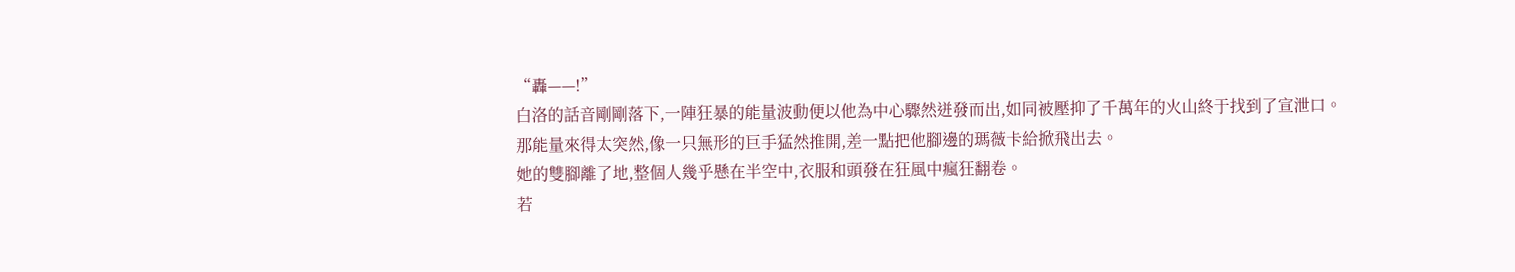“轟——!”
白洛的話音剛剛落下,一陣狂暴的能量波動便以他為中心驟然迸發而出,如同被壓抑了千萬年的火山終于找到了宣泄口。
那能量來得太突然,像一只無形的巨手猛然推開,差一點把他腳邊的瑪薇卡給掀飛出去。
她的雙腳離了地,整個人幾乎懸在半空中,衣服和頭發在狂風中瘋狂翻卷。
若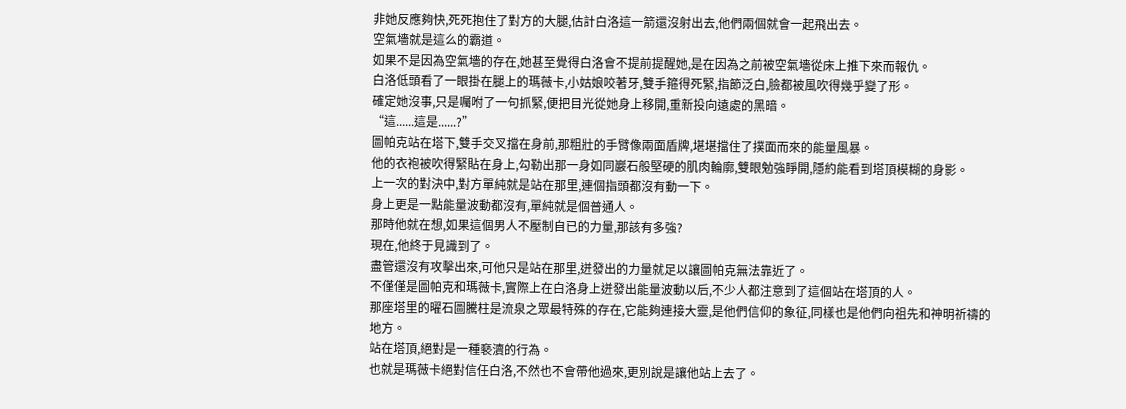非她反應夠快,死死抱住了對方的大腿,估計白洛這一箭還沒射出去,他們兩個就會一起飛出去。
空氣墻就是這么的霸道。
如果不是因為空氣墻的存在,她甚至覺得白洛會不提前提醒她,是在因為之前被空氣墻從床上推下來而報仇。
白洛低頭看了一眼掛在腿上的瑪薇卡,小姑娘咬著牙,雙手箍得死緊,指節泛白,臉都被風吹得幾乎變了形。
確定她沒事,只是囑咐了一句抓緊,便把目光從她身上移開,重新投向遠處的黑暗。
“這......這是......?”
圖帕克站在塔下,雙手交叉擋在身前,那粗壯的手臂像兩面盾牌,堪堪擋住了撲面而來的能量風暴。
他的衣袍被吹得緊貼在身上,勾勒出那一身如同巖石般堅硬的肌肉輪廓,雙眼勉強睜開,隱約能看到塔頂模糊的身影。
上一次的對決中,對方單純就是站在那里,連個指頭都沒有動一下。
身上更是一點能量波動都沒有,單純就是個普通人。
那時他就在想,如果這個男人不壓制自已的力量,那該有多強?
現在,他終于見識到了。
盡管還沒有攻擊出來,可他只是站在那里,迸發出的力量就足以讓圖帕克無法靠近了。
不僅僅是圖帕克和瑪薇卡,實際上在白洛身上迸發出能量波動以后,不少人都注意到了這個站在塔頂的人。
那座塔里的曜石圖騰柱是流泉之眾最特殊的存在,它能夠連接大靈,是他們信仰的象征,同樣也是他們向祖先和神明祈禱的地方。
站在塔頂,絕對是一種褻瀆的行為。
也就是瑪薇卡絕對信任白洛,不然也不會帶他過來,更別說是讓他站上去了。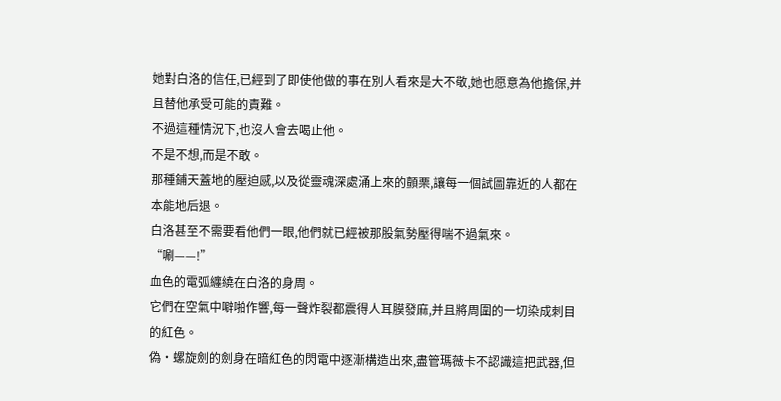她對白洛的信任,已經到了即使他做的事在別人看來是大不敬,她也愿意為他擔保,并且替他承受可能的責難。
不過這種情況下,也沒人會去喝止他。
不是不想,而是不敢。
那種鋪天蓋地的壓迫感,以及從靈魂深處涌上來的顫栗,讓每一個試圖靠近的人都在本能地后退。
白洛甚至不需要看他們一眼,他們就已經被那股氣勢壓得喘不過氣來。
“唰——!”
血色的電弧纏繞在白洛的身周。
它們在空氣中噼啪作響,每一聲炸裂都震得人耳膜發麻,并且將周圍的一切染成刺目的紅色。
偽·螺旋劍的劍身在暗紅色的閃電中逐漸構造出來,盡管瑪薇卡不認識這把武器,但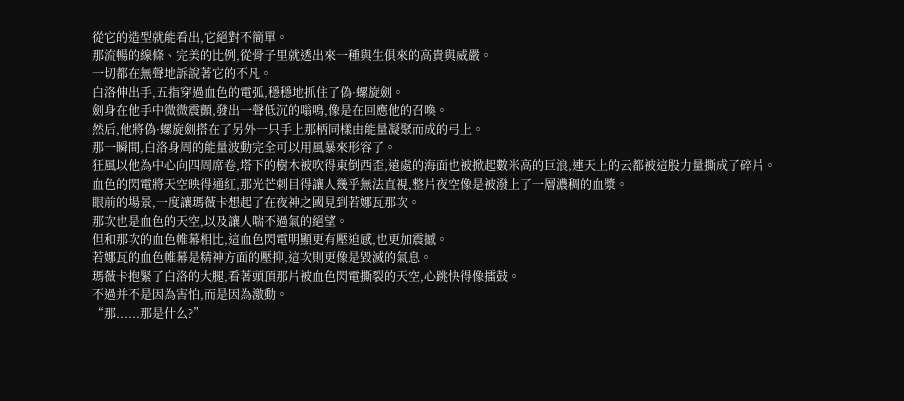從它的造型就能看出,它絕對不簡單。
那流暢的線條、完美的比例,從骨子里就透出來一種與生俱來的高貴與威嚴。
一切都在無聲地訴說著它的不凡。
白洛伸出手,五指穿過血色的電弧,穩穩地抓住了偽·螺旋劍。
劍身在他手中微微震顫,發出一聲低沉的嗡鳴,像是在回應他的召喚。
然后,他將偽·螺旋劍搭在了另外一只手上那柄同樣由能量凝聚而成的弓上。
那一瞬間,白洛身周的能量波動完全可以用風暴來形容了。
狂風以他為中心向四周席卷,塔下的樹木被吹得東倒西歪,遠處的海面也被掀起數米高的巨浪,連天上的云都被這股力量撕成了碎片。
血色的閃電將天空映得通紅,那光芒刺目得讓人幾乎無法直視,整片夜空像是被潑上了一層濃稠的血漿。
眼前的場景,一度讓瑪薇卡想起了在夜神之國見到若娜瓦那次。
那次也是血色的天空,以及讓人喘不過氣的絕望。
但和那次的血色帷幕相比,這血色閃電明顯更有壓迫感,也更加震撼。
若娜瓦的血色帷幕是精神方面的壓抑,這次則更像是毀滅的氣息。
瑪薇卡抱緊了白洛的大腿,看著頭頂那片被血色閃電撕裂的天空,心跳快得像擂鼓。
不過并不是因為害怕,而是因為激動。
“那......那是什么?”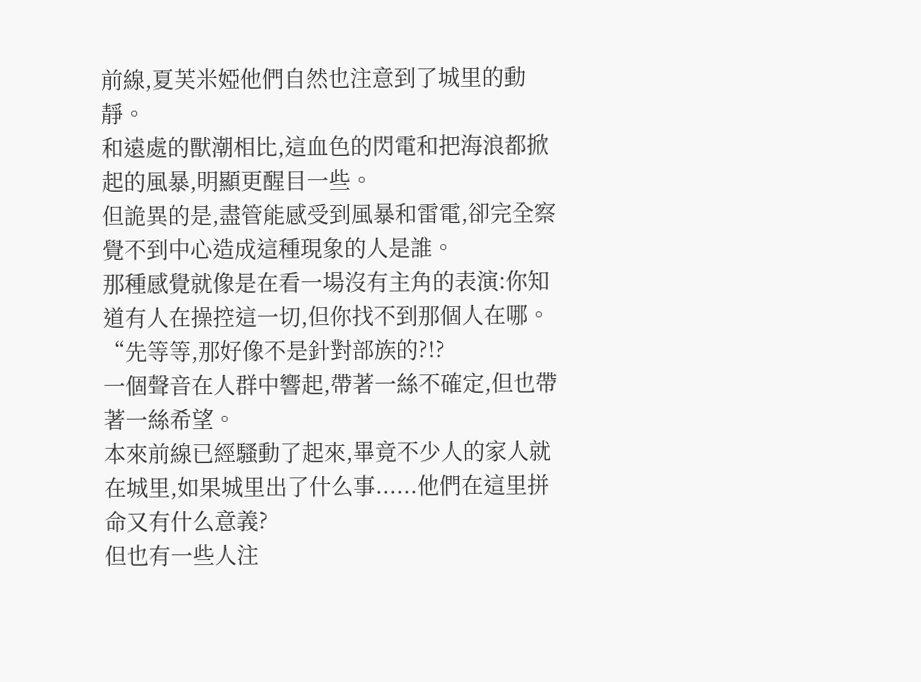前線,夏芙米婭他們自然也注意到了城里的動靜。
和遠處的獸潮相比,這血色的閃電和把海浪都掀起的風暴,明顯更醒目一些。
但詭異的是,盡管能感受到風暴和雷電,卻完全察覺不到中心造成這種現象的人是誰。
那種感覺就像是在看一場沒有主角的表演:你知道有人在操控這一切,但你找不到那個人在哪。
“先等等,那好像不是針對部族的?!?
一個聲音在人群中響起,帶著一絲不確定,但也帶著一絲希望。
本來前線已經騷動了起來,畢竟不少人的家人就在城里,如果城里出了什么事......他們在這里拼命又有什么意義?
但也有一些人注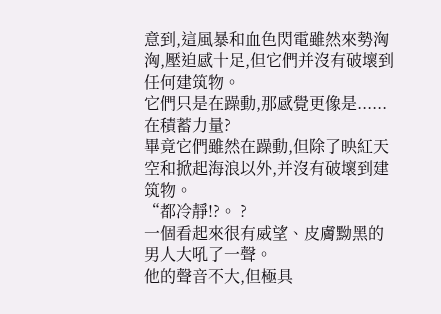意到,這風暴和血色閃電雖然來勢洶洶,壓迫感十足,但它們并沒有破壞到任何建筑物。
它們只是在躁動,那感覺更像是......在積蓄力量?
畢竟它們雖然在躁動,但除了映紅天空和掀起海浪以外,并沒有破壞到建筑物。
“都冷靜!?。 ?
一個看起來很有威望、皮膚黝黑的男人大吼了一聲。
他的聲音不大,但極具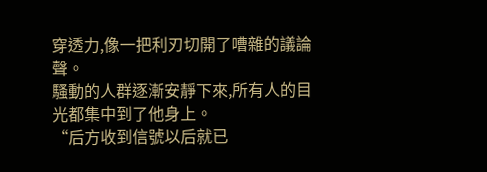穿透力,像一把利刃切開了嘈雜的議論聲。
騷動的人群逐漸安靜下來,所有人的目光都集中到了他身上。
“后方收到信號以后就已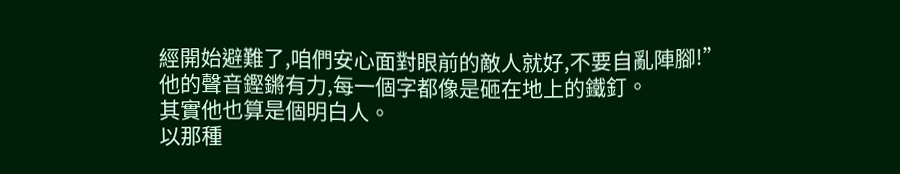經開始避難了,咱們安心面對眼前的敵人就好,不要自亂陣腳!”
他的聲音鏗鏘有力,每一個字都像是砸在地上的鐵釘。
其實他也算是個明白人。
以那種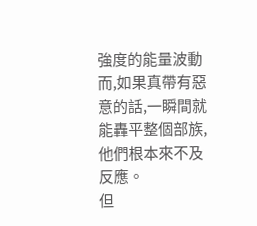強度的能量波動而,如果真帶有惡意的話,一瞬間就能轟平整個部族,他們根本來不及反應。
但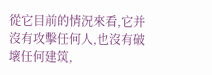從它目前的情況來看,它并沒有攻擊任何人,也沒有破壞任何建筑,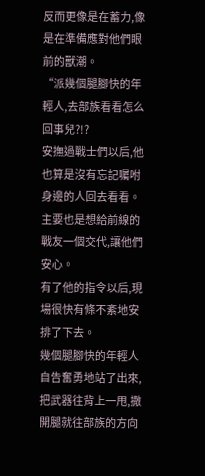反而更像是在蓄力,像是在準備應對他們眼前的獸潮。
“派幾個腿腳快的年輕人,去部族看看怎么回事兒?!?
安撫過戰士們以后,他也算是沒有忘記囑咐身邊的人回去看看。
主要也是想給前線的戰友一個交代,讓他們安心。
有了他的指令以后,現場很快有條不紊地安排了下去。
幾個腿腳快的年輕人自告奮勇地站了出來,把武器往背上一甩,撒開腿就往部族的方向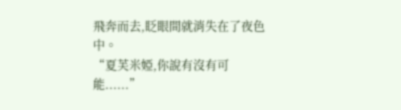飛奔而去,眨眼間就消失在了夜色中。
“夏芙米婭,你說有沒有可能......”